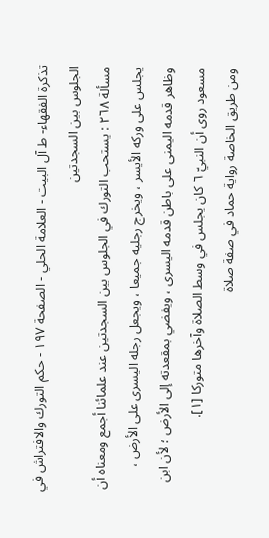تذكرة الفقهاء- ط آل البيت - العلامة الحلي - الصفحة ١٩٧ - حكم التورك والافتراش في الجلوس بين السجدتين
مسألة ٢٦٨ : يستحب التورك في الجلوس بين السجدتين عند علمائنا أجمع ومعناه أن يجلس على وركه الأيسر ، ويخرج رجليه جميعا ، ويجعل رجله اليسرى على الأرض ، وظاهر قدمه اليمنى على باطن قدمه اليسرى ، ويفضي بمقعدته إلى الأرض ؛ لأن ابن مسعود روى أن النبيّ ٦ كان يجلس في وسط الصلاة وآخرها متوركا [١].
ومن طريق الخاصة رواية حماد في صفة صلاة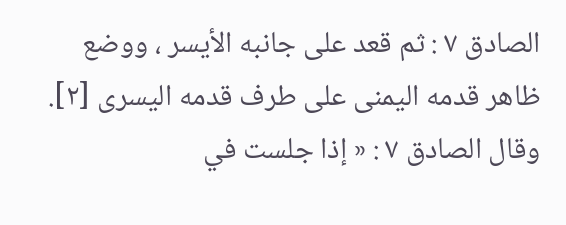الصادق ٧ : ثم قعد على جانبه الأيسر ، ووضع ظاهر قدمه اليمنى على طرف قدمه اليسرى [٢]. وقال الصادق ٧ : « إذا جلست في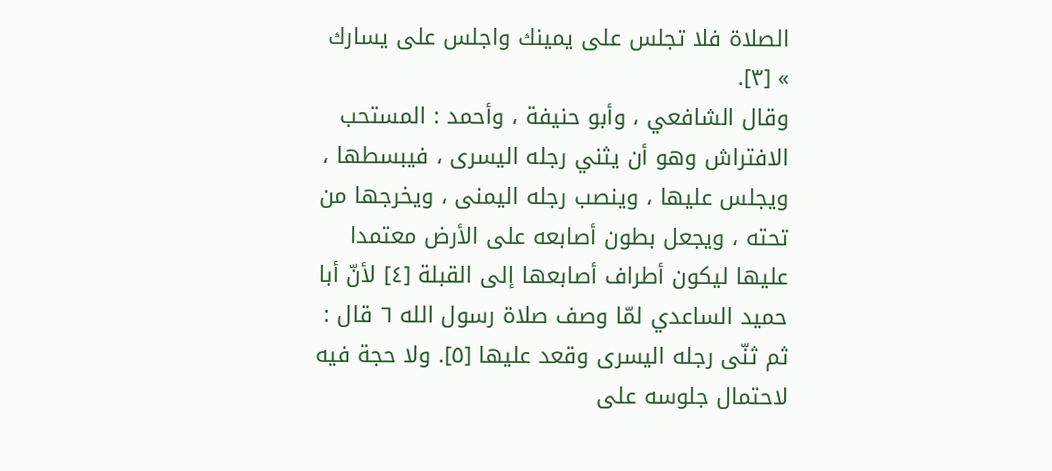الصلاة فلا تجلس على يمينك واجلس على يسارك » [٣].
وقال الشافعي ، وأبو حنيفة ، وأحمد : المستحب الافتراش وهو أن يثني رجله اليسرى ، فيبسطها ، ويجلس عليها ، وينصب رجله اليمنى ، ويخرجها من تحته ، ويجعل بطون أصابعه على الأرض معتمدا عليها ليكون أطراف أصابعها إلى القبلة [٤] لأنّ أبا حميد الساعدي لمّا وصف صلاة رسول الله ٦ قال : ثم ثنّى رجله اليسرى وقعد عليها [٥]. ولا حجة فيه لاحتمال جلوسه على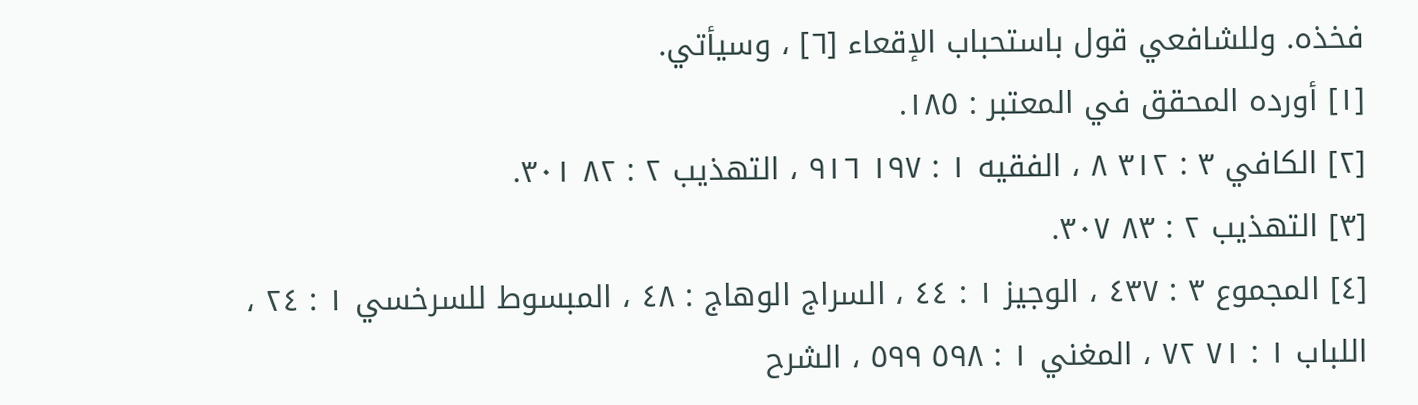فخذه. وللشافعي قول باستحباب الإقعاء [٦] ، وسيأتي.
[١] أورده المحقق في المعتبر : ١٨٥.
[٢] الكافي ٣ : ٣١٢ ٨ ، الفقيه ١ : ١٩٧ ٩١٦ ، التهذيب ٢ : ٨٢ ٣٠١.
[٣] التهذيب ٢ : ٨٣ ٣٠٧.
[٤] المجموع ٣ : ٤٣٧ ، الوجيز ١ : ٤٤ ، السراج الوهاج : ٤٨ ، المبسوط للسرخسي ١ : ٢٤ ، اللباب ١ : ٧١ ٧٢ ، المغني ١ : ٥٩٨ ٥٩٩ ، الشرح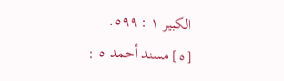الكبير ١ : ٥٩٩.
[٥] مسند أحمد ٥ :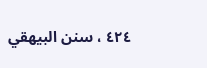٤٢٤ ، سنن البيهقي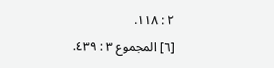٢ : ١١٨.
[٦] المجموع ٣ : ٤٣٩.